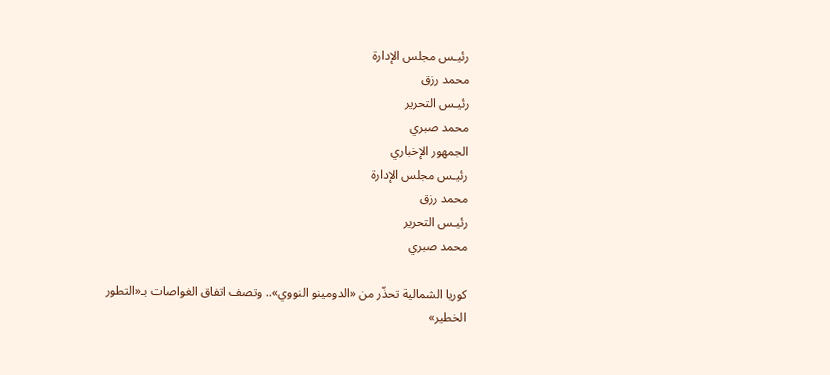رئيـس مجلس الإدارة
محمد رزق
رئيـس التحرير
محمد صبري
الجمهور الإخباري
رئيـس مجلس الإدارة
محمد رزق
رئيـس التحرير
محمد صبري

كوريا الشمالية تحذّر من «الدومينو النووي».. وتصف اتفاق الغواصات بـ«التطور الخطير»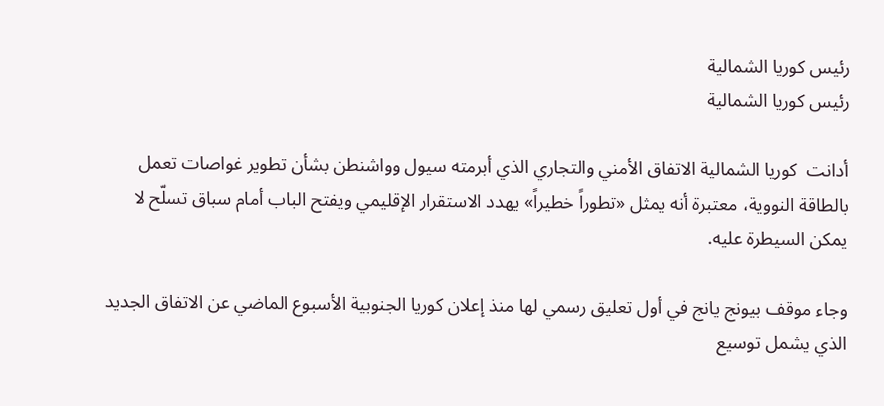رئيس كوريا الشمالية
رئيس كوريا الشمالية

أدانت  كوريا الشمالية الاتفاق الأمني والتجاري الذي أبرمته سيول وواشنطن بشأن تطوير غواصات تعمل بالطاقة النووية، معتبرة أنه يمثل «تطوراً خطيراً» يهدد الاستقرار الإقليمي ويفتح الباب أمام سباق تسلّح لا يمكن السيطرة عليه.

وجاء موقف بيونج يانج في أول تعليق رسمي لها منذ إعلان كوريا الجنوبية الأسبوع الماضي عن الاتفاق الجديد الذي يشمل توسيع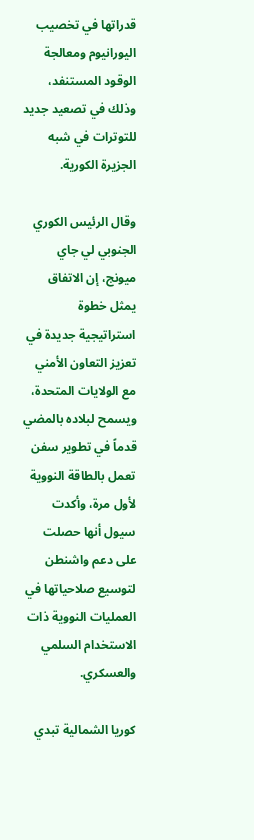قدراتها في تخصيب اليورانيوم ومعالجة الوقود المستنفد، وذلك في تصعيد جديد للتوترات في شبه الجزيرة الكورية.

وقال الرئيس الكوري الجنوبي لي جاي ميونج، إن الاتفاق يمثل خطوة استراتيجية جديدة في تعزيز التعاون الأمني مع الولايات المتحدة، ويسمح لبلاده بالمضي قدماً في تطوير سفن تعمل بالطاقة النووية لأول مرة، وأكدت سيول أنها حصلت على دعم واشنطن لتوسيع صلاحياتها في العمليات النووية ذات الاستخدام السلمي والعسكري.

كوريا الشمالية تبدي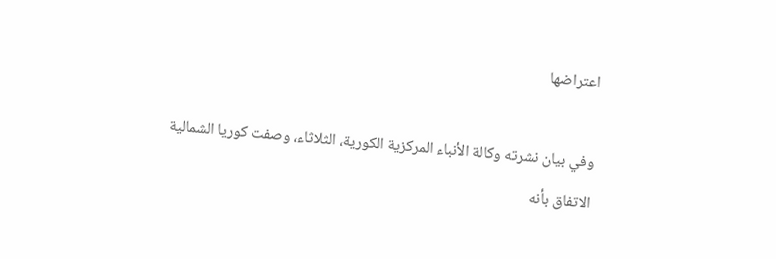اعتراضها

وفي بيان نشرته وكالة الأنباء المركزية الكورية، الثلاثاء، وصفت كوريا الشمالية الاتفاق بأنه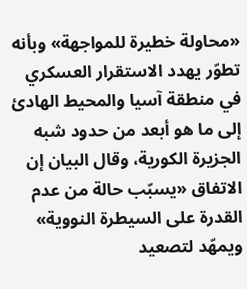«محاولة خطيرة للمواجهة» وبأنه تطوّر يهدد الاستقرار العسكري في منطقة آسيا والمحيط الهادئ إلى ما هو أبعد من حدود شبه الجزيرة الكورية، وقال البيان إن الاتفاق «يسبّب حالة من عدم القدرة على السيطرة النووية» ويمهّد لتصعيد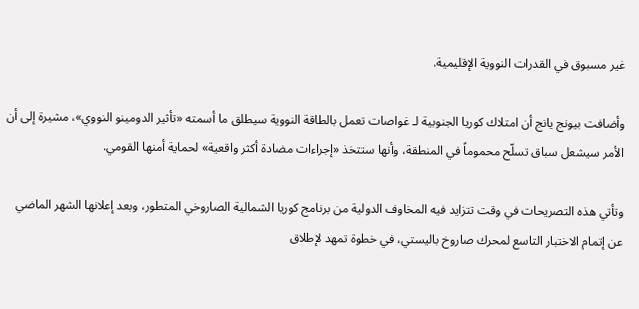غير مسبوق في القدرات النووية الإقليمية.

وأضافت بيونج يانج أن امتلاك كوريا الجنوبية لـ غواصات تعمل بالطاقة النووية سيطلق ما أسمته «تأثير الدومينو النووي»، مشيرة إلى أن الأمر سيشعل سباق تسلّح محموماً في المنطقة، وأنها ستتخذ «إجراءات مضادة أكثر واقعية» لحماية أمنها القومي.

وتأتي هذه التصريحات في وقت تتزايد فيه المخاوف الدولية من برنامج كوريا الشمالية الصاروخي المتطور، وبعد إعلانها الشهر الماضي عن إتمام الاختبار التاسع لمحرك صاروخ باليستي، في خطوة تمهد لإطلاق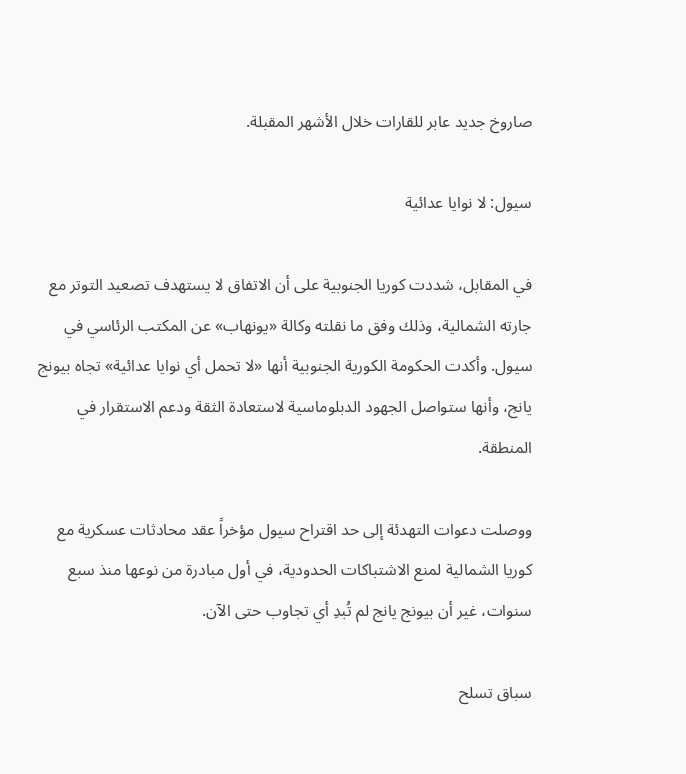صاروخ جديد عابر للقارات خلال الأشهر المقبلة.

سيول: لا نوايا عدائية

في المقابل، شددت كوريا الجنوبية على أن الاتفاق لا يستهدف تصعيد التوتر مع جارته الشمالية، وذلك وفق ما نقلته وكالة «يونهاب» عن المكتب الرئاسي في سيول. وأكدت الحكومة الكورية الجنوبية أنها «لا تحمل أي نوايا عدائية» تجاه بيونج يانج، وأنها ستواصل الجهود الدبلوماسية لاستعادة الثقة ودعم الاستقرار في المنطقة.

ووصلت دعوات التهدئة إلى حد اقتراح سيول مؤخراً عقد محادثات عسكرية مع كوريا الشمالية لمنع الاشتباكات الحدودية، في أول مبادرة من نوعها منذ سبع سنوات، غير أن بيونج يانج لم تُبدِ أي تجاوب حتى الآن.

سباق تسلح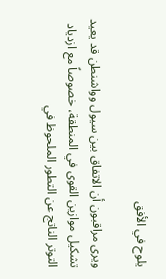يلوح في الأفق

ويرى مراقبون أن الاتفاق بين سيول وواشنطن قد يعيد تشكيل موازين القوى في المنطقة، خصوصاً مع ازدياد التوتر الناتج عن التطور الملحوظ في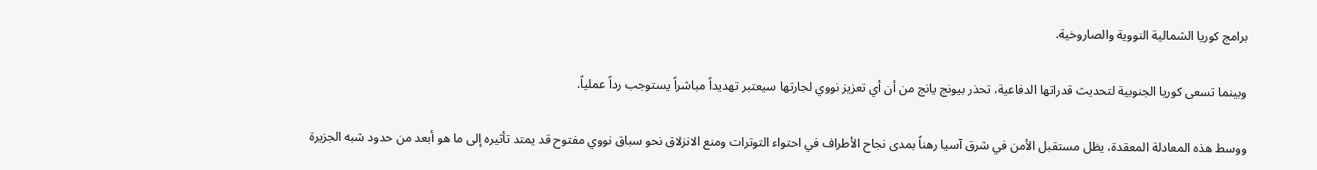برامج كوريا الشمالية النووية والصاروخية.

وبينما تسعى كوريا الجنوبية لتحديث قدراتها الدفاعية، تحذر بيونج يانج من أن أي تعزيز نووي لجارتها سيعتبر تهديداً مباشراً يستوجب رداً عملياً.

ووسط هذه المعادلة المعقدة، يظل مستقبل الأمن في شرق آسيا رهناً بمدى نجاح الأطراف في احتواء التوترات ومنع الانزلاق نحو سباق نووي مفتوح قد يمتد تأثيره إلى ما هو أبعد من حدود شبه الجزيرة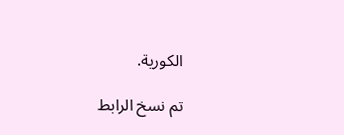الكورية.

تم نسخ الرابط